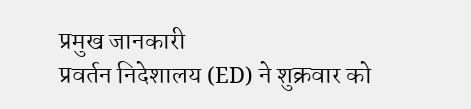प्रमुख जानकारी
प्रवर्तन निदेशालय (ED) ने शुक्रवार को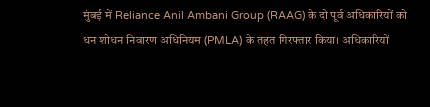मुंबई में Reliance Anil Ambani Group (RAAG) के दो पूर्व अधिकारियों को धन शोधन निवारण अधिनियम (PMLA) के तहत गिरफ्तार किया। अधिकारियों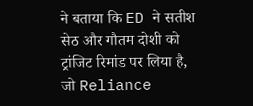ने बताया कि ED ने सतीश सेठ और गौतम दोशी को ट्रांजिट रिमांड पर लिया है, जो Reliance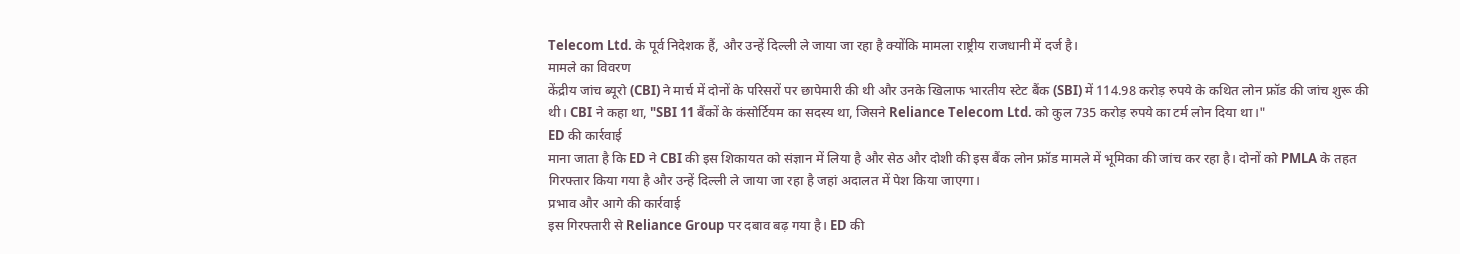Telecom Ltd. के पूर्व निदेशक हैं, और उन्हें दिल्ली ले जाया जा रहा है क्योंकि मामला राष्ट्रीय राजधानी में दर्ज है।
मामले का विवरण
केंद्रीय जांच ब्यूरो (CBI) ने मार्च में दोनों के परिसरों पर छापेमारी की थी और उनके खिलाफ भारतीय स्टेट बैंक (SBI) में 114.98 करोड़ रुपये के कथित लोन फ्रॉड की जांच शुरू की थी। CBI ने कहा था, "SBI 11 बैंकों के कंसोर्टियम का सदस्य था, जिसने Reliance Telecom Ltd. को कुल 735 करोड़ रुपये का टर्म लोन दिया था।"
ED की कार्रवाई
माना जाता है कि ED ने CBI की इस शिकायत को संज्ञान में लिया है और सेठ और दोशी की इस बैंक लोन फ्रॉड मामले में भूमिका की जांच कर रहा है। दोनों को PMLA के तहत गिरफ्तार किया गया है और उन्हें दिल्ली ले जाया जा रहा है जहां अदालत में पेश किया जाएगा।
प्रभाव और आगे की कार्रवाई
इस गिरफ्तारी से Reliance Group पर दबाव बढ़ गया है। ED की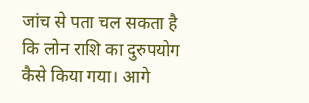जांच से पता चल सकता है कि लोन राशि का दुरुपयोग कैसे किया गया। आगे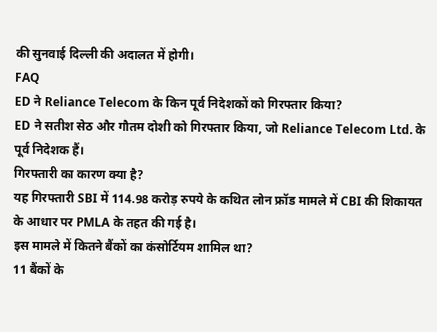की सुनवाई दिल्ली की अदालत में होगी।
FAQ
ED ने Reliance Telecom के किन पूर्व निदेशकों को गिरफ्तार किया?
ED ने सतीश सेठ और गौतम दोशी को गिरफ्तार किया, जो Reliance Telecom Ltd. के पूर्व निदेशक हैं।
गिरफ्तारी का कारण क्या है?
यह गिरफ्तारी SBI में 114.98 करोड़ रुपये के कथित लोन फ्रॉड मामले में CBI की शिकायत के आधार पर PMLA के तहत की गई है।
इस मामले में कितने बैंकों का कंसोर्टियम शामिल था?
11 बैंकों के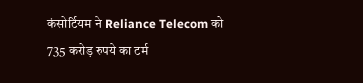कंसोर्टियम ने Reliance Telecom को 735 करोड़ रुपये का टर्म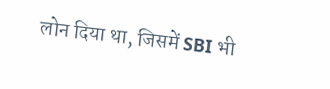लोन दिया था, जिसमें SBI भी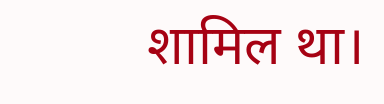शामिल था।